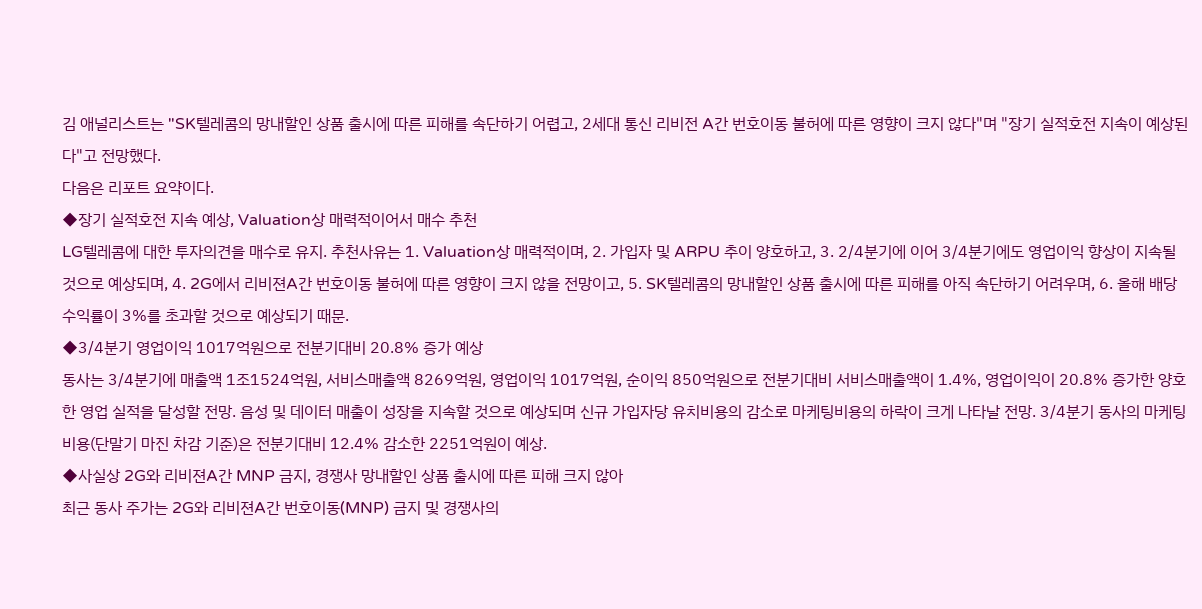김 애널리스트는 "SK텔레콤의 망내할인 상품 출시에 따른 피해를 속단하기 어렵고, 2세대 통신 리비전 A간 번호이동 불허에 따른 영향이 크지 않다"며 "장기 실적호전 지속이 예상된다"고 전망했다.
다음은 리포트 요약이다.
◆장기 실적호전 지속 예상, Valuation상 매력적이어서 매수 추천
LG텔레콤에 대한 투자의견을 매수로 유지. 추천사유는 1. Valuation상 매력적이며, 2. 가입자 및 ARPU 추이 양호하고, 3. 2/4분기에 이어 3/4분기에도 영업이익 향상이 지속될 것으로 예상되며, 4. 2G에서 리비젼A간 번호이동 불허에 따른 영향이 크지 않을 전망이고, 5. SK텔레콤의 망내할인 상품 출시에 따른 피해를 아직 속단하기 어려우며, 6. 올해 배당 수익률이 3%를 초과할 것으로 예상되기 때문.
◆3/4분기 영업이익 1017억원으로 전분기대비 20.8% 증가 예상
동사는 3/4분기에 매출액 1조1524억원, 서비스매출액 8269억원, 영업이익 1017억원, 순이익 850억원으로 전분기대비 서비스매출액이 1.4%, 영업이익이 20.8% 증가한 양호한 영업 실적을 달성할 전망. 음성 및 데이터 매출이 성장을 지속할 것으로 예상되며 신규 가입자당 유치비용의 감소로 마케팅비용의 하락이 크게 나타날 전망. 3/4분기 동사의 마케팅비용(단말기 마진 차감 기준)은 전분기대비 12.4% 감소한 2251억원이 예상.
◆사실상 2G와 리비젼A간 MNP 금지, 경쟁사 망내할인 상품 출시에 따른 피해 크지 않아
최근 동사 주가는 2G와 리비젼A간 번호이동(MNP) 금지 및 경쟁사의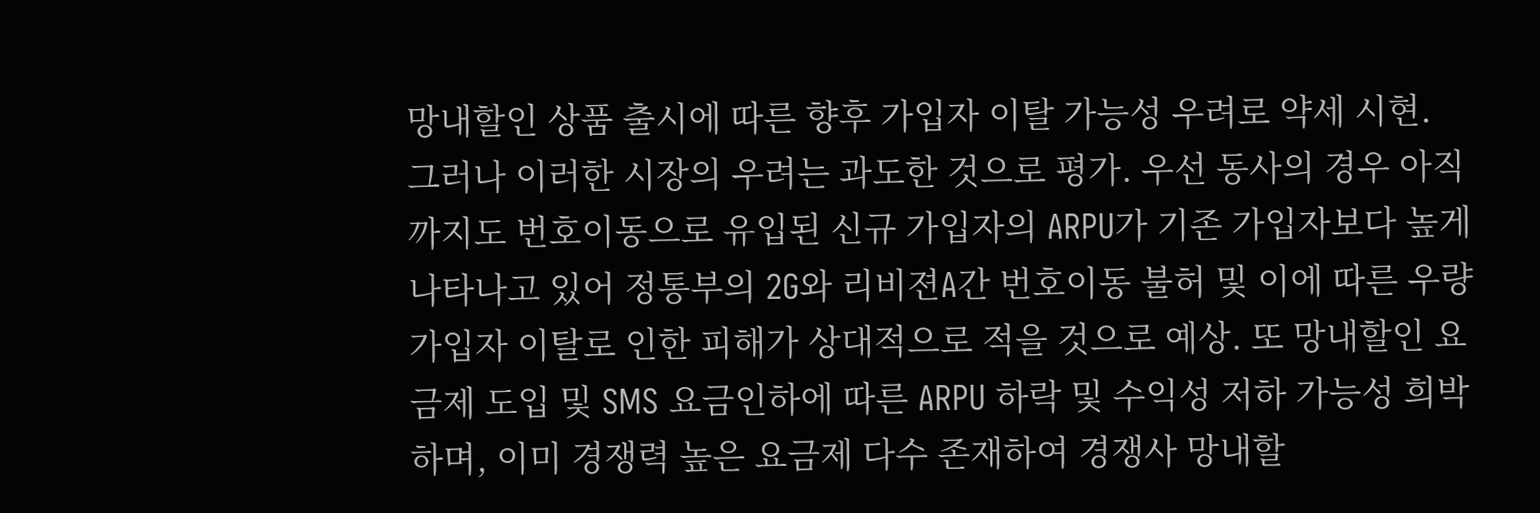망내할인 상품 출시에 따른 향후 가입자 이탈 가능성 우려로 약세 시현. 그러나 이러한 시장의 우려는 과도한 것으로 평가. 우선 동사의 경우 아직까지도 번호이동으로 유입된 신규 가입자의 ARPU가 기존 가입자보다 높게 나타나고 있어 정통부의 2G와 리비젼A간 번호이동 불허 및 이에 따른 우량 가입자 이탈로 인한 피해가 상대적으로 적을 것으로 예상. 또 망내할인 요금제 도입 및 SMS 요금인하에 따른 ARPU 하락 및 수익성 저하 가능성 희박하며, 이미 경쟁력 높은 요금제 다수 존재하여 경쟁사 망내할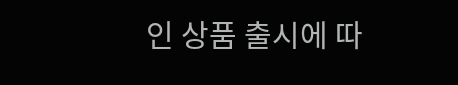인 상품 출시에 따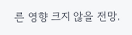른 영향 크지 않을 전망.